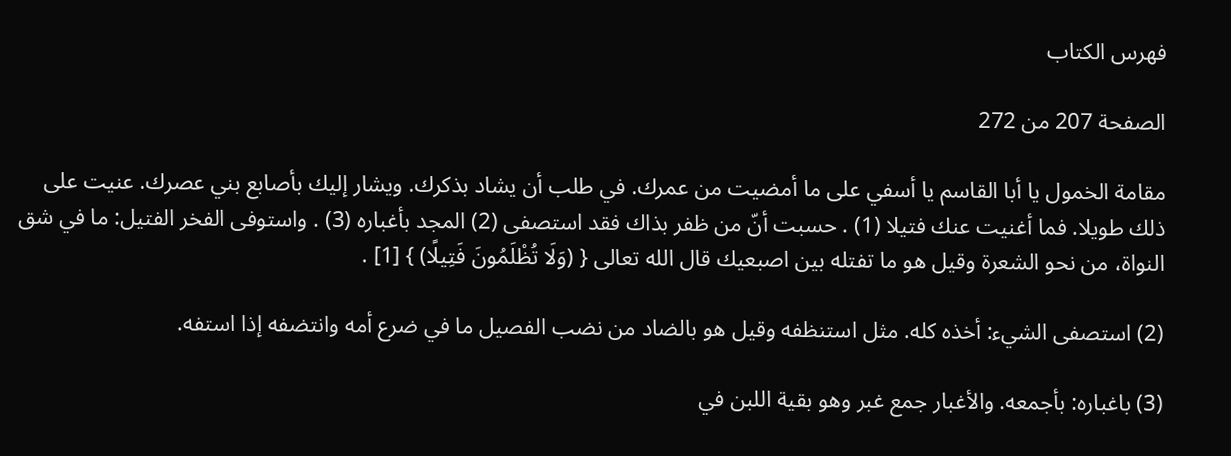فهرس الكتاب

الصفحة 207 من 272

مقامة الخمول يا أبا القاسم يا أسفي على ما أمضيت من عمرك. في طلب أن يشاد بذكرك. ويشار إليك بأصابع بني عصرك. عنيت على ذلك طويلا. فما أغنيت عنك فتيلا (1) . حسبت أنّ من ظفر بذاك فقد استصفى (2) المجد بأغباره (3) . واستوفى الفخر الفتيل: ما في شق النواة، من نحو الشعرة وقيل هو ما تفتله بين اصبعيك قال الله تعالى { (وَلَا تُظْلَمُونَ فَتِيلًا) } [1] .

(2) استصفى الشيء: أخذه كله. مثل استنظفه وقيل هو بالضاد من نضب الفصيل ما في ضرع أمه وانتضفه إذا استفه.

(3) باغباره: بأجمعه. والأغبار جمع غبر وهو بقية اللبن في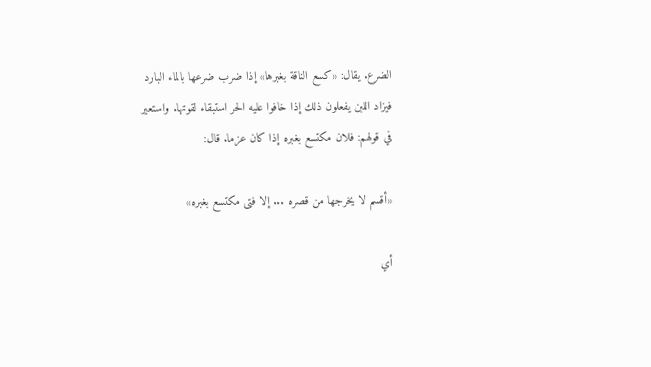الضرع. يقال: «كسع الناقة بغبرها» إذا ضرب ضرعها بالماء البارد فيزاد اللبن يفعلون ذلك إذا خافوا عليه الحر استبقاء لقوتها. واستعير في قولهم: فلان مكتسع بغبره إذا كان عزما. قال:

«أقسم لا يخرجها من قصره ... إلا فتى مكتسع بغبره»

أي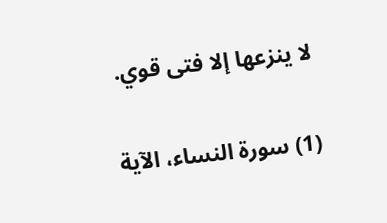لا ينزعها إلا فتى قوي.

(1) سورة النساء، الآية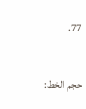77.

حجم الخط: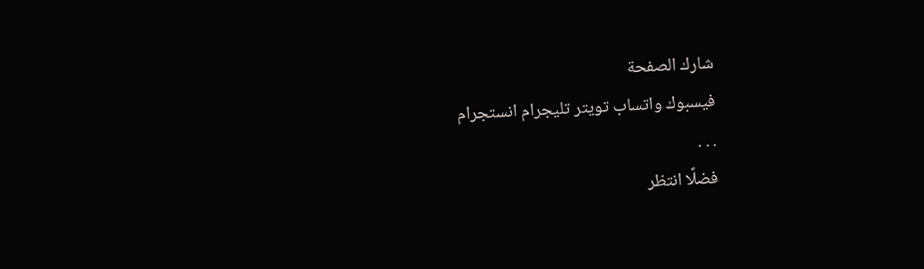شارك الصفحة
فيسبوك واتساب تويتر تليجرام انستجرام
. . .
فضلًا انتظر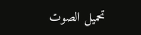تحميل الصوت